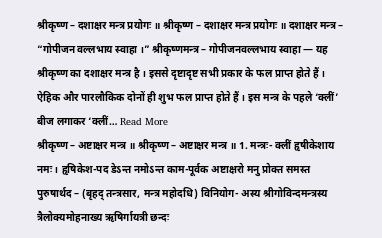श्रीकृष्ण – दशाक्षर मन्त्र प्रयोगः ॥ श्रीकृष्ण – दशाक्षर मन्त्र प्रयोगः ॥ दशाक्षर मन्त्र – “गोपीजन वल्लभाय स्वाहा ।” श्रीकृष्णमन्त्र – गोपीजनवल्लभाय स्वाहा — यह श्रीकृष्ण का दशाक्षर मन्त्र है । इससे दृष्टादृष्ट सभी प्रकार के फल प्राप्त होते हैं । ऐहिक और पारलौकिक दोनों ही शुभ फल प्राप्त होते हैं । इस मन्त्र के पहले ‘क्लीं’ बीज लगाकर ‘क्लीं… Read More
श्रीकृष्ण – अष्टाक्षर मन्त्र ॥ श्रीकृष्ण – अष्टाक्षर मन्त्र ॥ 1. मन्त्रः- क्लीं हृषीकेशाय नमः । हृषिकेश-पद डेऽन्त नमोऽन्त काम-पूर्वक अष्टाक्षरो मनु प्रोक्त समस्त पुरुषार्थद – (बृहद् तन्त्रसार, मन्त्र महोदधि) विनियोग- अस्य श्रीगोविन्दमन्त्रस्य त्रैलोक्यमोहनाख्य ऋषिर्गायत्री छन्दः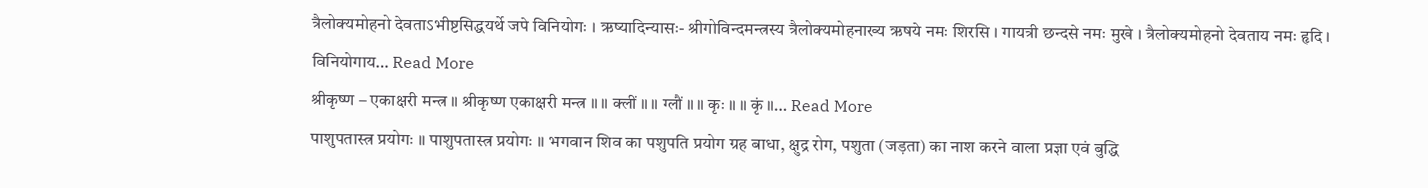त्रैलोक्यमोहनो देवताऽभीष्टसिद्धयर्थे जपे विनियोगः । ऋष्यादिन्यासः- श्रीगोविन्दमन्त्रस्य त्रैलोक्यमोहनाख्य ऋषये नमः शिरसि । गायत्री छन्दसे नमः मुखे । त्रैलोक्यमोहनो देवताय नमः हृदि । विनियोगाय… Read More
श्रीकृष्ण – एकाक्षरी मन्त्र ॥ श्रीकृष्ण एकाक्षरी मन्त्र ॥ ॥ क्लीं ॥ ॥ ग्लौं ॥ ॥ कृः ॥ ॥ कृं ॥… Read More
पाशुपतास्त्र प्रयोगः ॥ पाशुपतास्त्र प्रयोगः ॥ भगवान शिव का पशुपति प्रयोग ग्रह बाधा, क्षुद्र रोग, पशुता (जड़ता) का नाश करने वाला प्रज्ञा एवं बुद्धि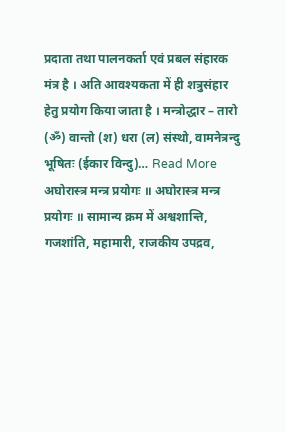प्रदाता तथा पालनकर्ता एवं प्रबल संहारक मंत्र है । अति आवश्यकता में ही शत्रुसंहार हेतु प्रयोग किया जाता है । मन्त्रोद्धार – तारो (ॐ) वान्तो (श) धरा (ल) संस्थो, वामनेत्रन्दु भूषितः (ईकार विन्दु)… Read More
अघोरास्त्र मन्त्र प्रयोगः ॥ अघोरास्त्र मन्त्र प्रयोगः ॥ सामान्य क्रम में अश्वशान्ति, गजशांति, महामारी, राजकीय उपद्रव,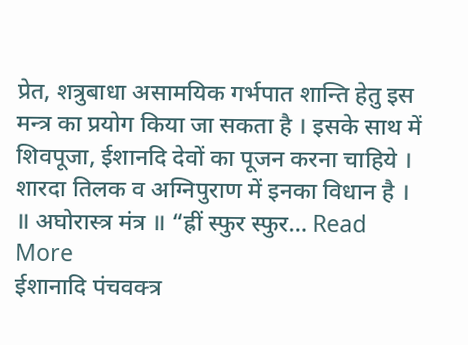प्रेत, शत्रुबाधा असामयिक गर्भपात शान्ति हेतु इस मन्त्र का प्रयोग किया जा सकता है । इसके साथ में शिवपूजा, ईशानदि देवों का पूजन करना चाहिये । शारदा तिलक व अग्निपुराण में इनका विधान है । ॥ अघोरास्त्र मंत्र ॥ “ह्रीं स्फुर स्फुर… Read More
ईशानादि पंचवक्त्र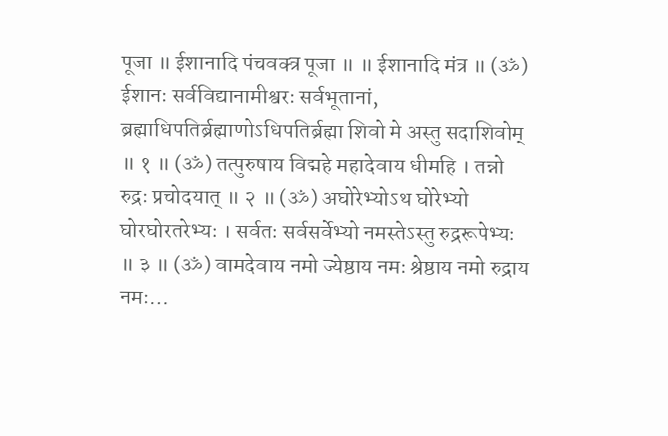पूजा ॥ ईशानादि पंचवक्त्र पूजा ॥ ॥ ईशानादि मंत्र ॥ (ॐ) ईशानः सर्वविद्यानामीश्वरः सर्वभूतानां, ब्रह्माधिपतिर्ब्रह्माणोऽधिपतिर्ब्रह्मा शिवो मे अस्तु सदाशिवोम् ॥ १ ॥ (ॐ) तत्पुरुषाय विद्महे महादेवाय धीमहि । तन्नो रुद्रः प्रचोदयात् ॥ २ ॥ (ॐ) अघोरेभ्योऽथ घोरेभ्यो घोरघोरतरेभ्यः । सर्वतः सर्वसर्वेभ्यो नमस्तेऽस्तु रुद्ररूपेभ्यः ॥ ३ ॥ (ॐ) वामदेवाय नमो ज्येष्ठाय नमः श्रेष्ठाय नमो रुद्राय नमः…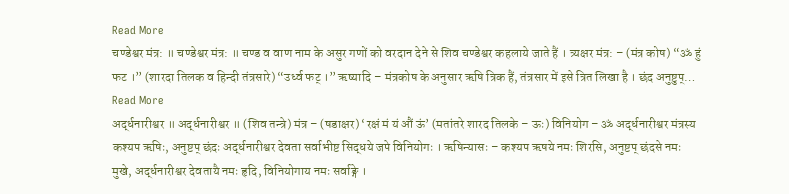Read More
चण्डेश्वर मंत्र: ॥ चण्डेश्वर मंत्र: ॥ चण्ड व वाण नाम के असुर गणों को वरदान देने से शिव चण्डेश्वर कहलाये जाते हैं । त्र्यक्षर मंत्र: – (मंत्र कोष) “ॐ हुं फट ।” (शारदा तिलक व हिन्दी तंत्रसारे) “उर्ध्व फट् ।” ऋष्यादि – मंत्रकोष के अनुसार ऋषि त्रिक हैं, तंत्रसार में इसे त्रित लिखा है । छंद अनुष्टुप्… Read More
अर्द्धनारीश्वर ॥ अर्द्धनारीश्वर ॥ (शिव तन्त्रे) मंत्र – (षडाक्षर) ‘रक्षं मं यं औं ऊं’ (मतांतरे शारद तिलके – ऊः) विनियोग – ॐ अर्द्धनारीश्वर मंत्रस्य कश्यप ऋषिः, अनुष्टप् छंदः अर्द्धनारीश्वर देवता सर्वाभीष्ट सिद्धये जपे विनियोगः । ऋषिन्यासः – कश्यप ऋषये नमः शिरसि, अनुष्टप् छंदसे नमः मुखे, अर्द्धनारीश्वर देवतायै नमः हृदि, विनियोगाय नमः सर्वाङ्गे ।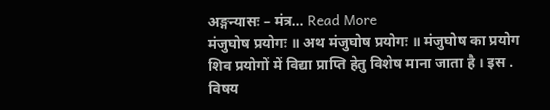अङ्गन्यासः – मंत्र… Read More
मंजुघोष प्रयोगः ॥ अथ मंजुघोष प्रयोगः ॥ मंजुघोष का प्रयोग शिव प्रयोगों में विद्या प्राप्ति हेतु विशेष माना जाता है । इस . विषय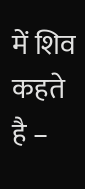में शिव कहते है –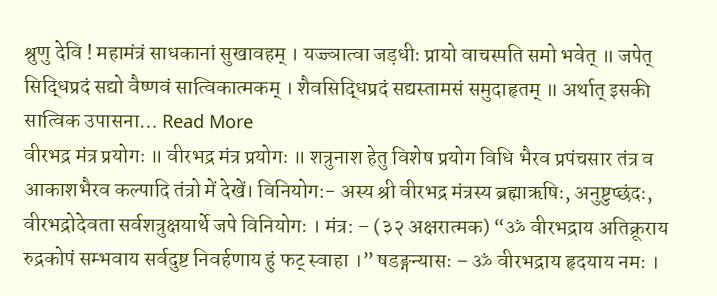श्रुणु देवि ! महामंत्रं साधकानां सुखावहम् । यज्ज्ञात्वा जड़धीः प्रायो वाचस्पति समो भवेत् ॥ जपेत् सिद्धिप्रदं सद्यो वैष्णवं सात्विकात्मकम् । शैवसिद्धिप्रदं सद्यस्तामसं समुदाहृतम् ॥ अर्थात् इसकी सात्विक उपासना… Read More
वीरभद्र मंत्र प्रयोगः ॥ वीरभद्र मंत्र प्रयोगः ॥ शत्रुनाश हेतु विशेष प्रयोग विधि भैरव प्रपंचसार तंत्र व आकाशभैरव कल्पादि तंत्रो में देखें। विनियोग:- अस्य श्री वीरभद्र मंत्रस्य ब्रह्माऋषिः, अनुष्टुप्छंदः, वीरभद्रोदेवता सर्वशत्रुक्षयार्थे जपे विनियोगः । मंत्र: – (३२ अक्षरात्मक) “ॐ वीरभद्राय अतिक्रूराय रुद्रकोपं सम्भवाय सर्वदुष्ट निवर्हणाय हुं फट् स्वाहा ।” षडङ्गन्यासः – ॐ वीरभद्राय हृदयाय नमः ।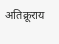अतिक्रूराय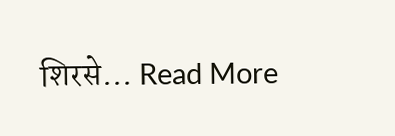शिरसे… Read More